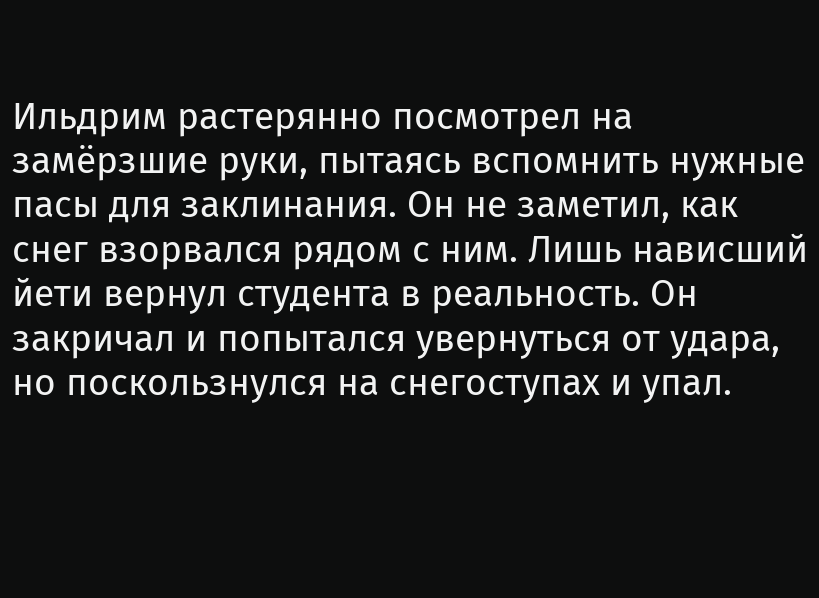Ильдрим растерянно посмотрел на замёрзшие руки, пытаясь вспомнить нужные пасы для заклинания. Он не заметил, как снег взорвался рядом с ним. Лишь нависший йети вернул студента в реальность. Он закричал и попытался увернуться от удара, но поскользнулся на снегоступах и упал.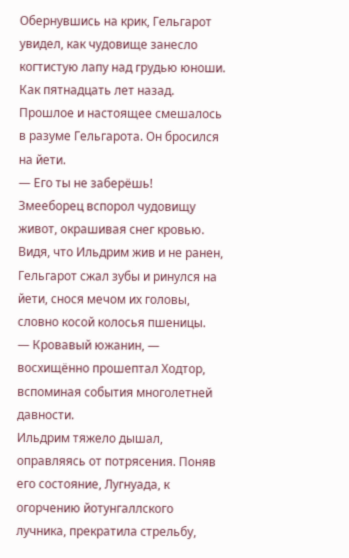Обернувшись на крик, Гельгарот увидел, как чудовище занесло когтистую лапу над грудью юноши. Как пятнадцать лет назад. Прошлое и настоящее смешалось в разуме Гельгарота. Он бросился на йети.
— Его ты не заберёшь!
Змееборец вспорол чудовищу живот, окрашивая снег кровью. Видя, что Ильдрим жив и не ранен, Гельгарот сжал зубы и ринулся на йети, снося мечом их головы, словно косой колосья пшеницы.
— Кровавый южанин, — восхищённо прошептал Ходтор, вспоминая события многолетней давности.
Ильдрим тяжело дышал, оправляясь от потрясения. Поняв его состояние, Лугнуада, к огорчению йотунгаллского лучника, прекратила стрельбу,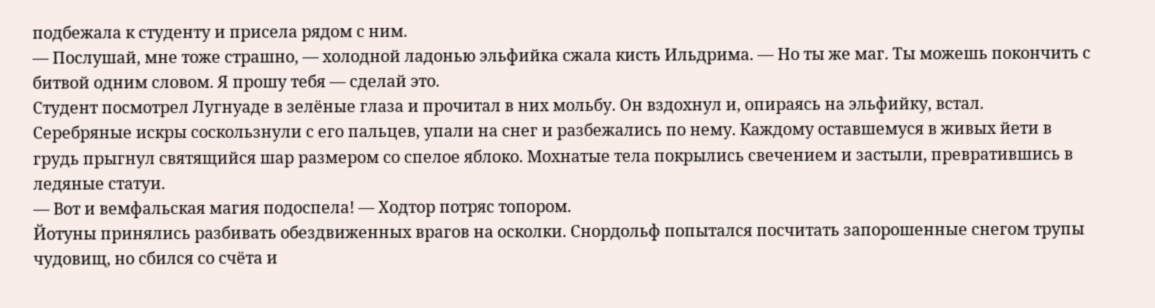подбежала к студенту и присела рядом с ним.
— Послушай, мне тоже страшно, — холодной ладонью эльфийка сжала кисть Ильдрима. — Но ты же маг. Ты можешь покончить с битвой одним словом. Я прошу тебя — сделай это.
Студент посмотрел Лугнуаде в зелёные глаза и прочитал в них мольбу. Он вздохнул и, опираясь на эльфийку, встал.
Серебряные искры соскользнули с его пальцев, упали на снег и разбежались по нему. Каждому оставшемуся в живых йети в грудь прыгнул святящийся шар размером со спелое яблоко. Мохнатые тела покрылись свечением и застыли, превратившись в ледяные статуи.
— Вот и вемфальская магия подоспела! — Ходтор потряс топором.
Йотуны принялись разбивать обездвиженных врагов на осколки. Снордольф попытался посчитать запорошенные снегом трупы чудовищ, но сбился со счёта и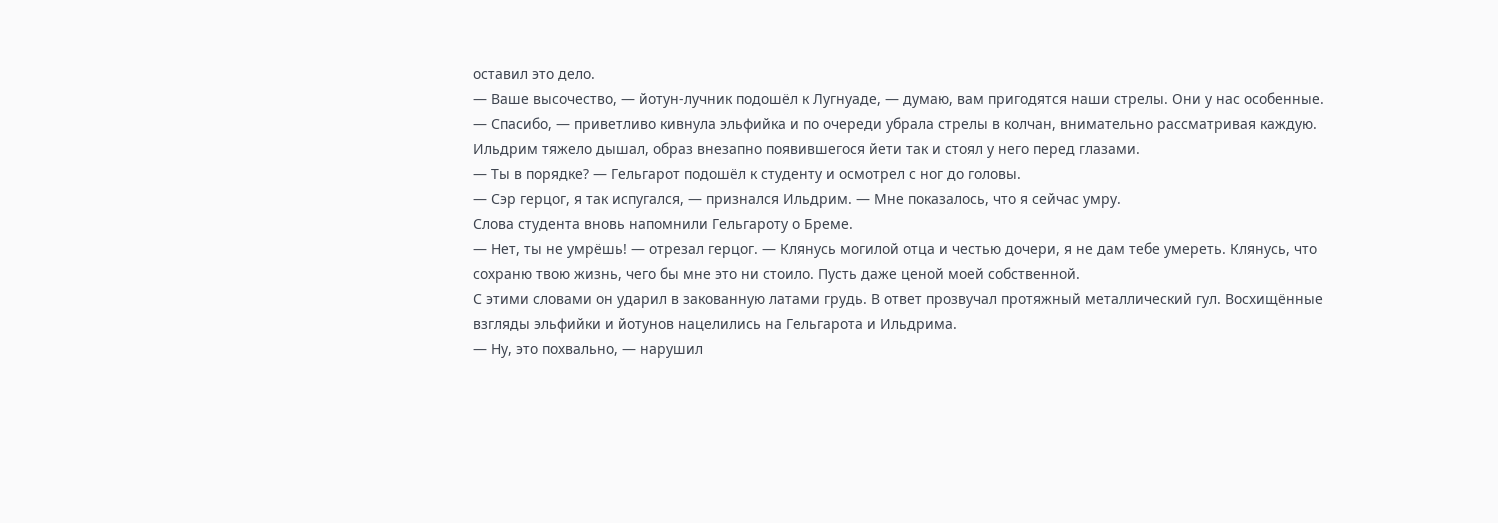оставил это дело.
— Ваше высочество, — йотун-лучник подошёл к Лугнуаде, — думаю, вам пригодятся наши стрелы. Они у нас особенные.
— Спасибо, — приветливо кивнула эльфийка и по очереди убрала стрелы в колчан, внимательно рассматривая каждую.
Ильдрим тяжело дышал, образ внезапно появившегося йети так и стоял у него перед глазами.
— Ты в порядке? — Гельгарот подошёл к студенту и осмотрел с ног до головы.
— Сэр герцог, я так испугался, — признался Ильдрим. — Мне показалось, что я сейчас умру.
Слова студента вновь напомнили Гельгароту о Бреме.
— Нет, ты не умрёшь! — отрезал герцог. — Клянусь могилой отца и честью дочери, я не дам тебе умереть. Клянусь, что сохраню твою жизнь, чего бы мне это ни стоило. Пусть даже ценой моей собственной.
С этими словами он ударил в закованную латами грудь. В ответ прозвучал протяжный металлический гул. Восхищённые взгляды эльфийки и йотунов нацелились на Гельгарота и Ильдрима.
— Ну, это похвально, — нарушил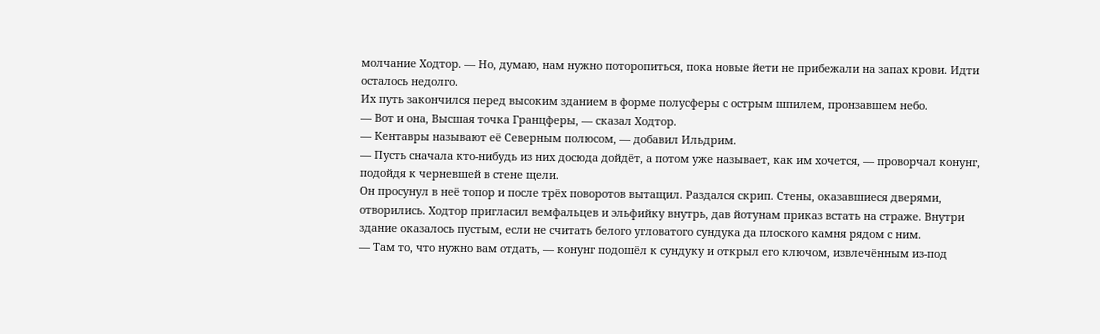молчание Ходтор. — Но, думаю, нам нужно поторопиться, пока новые йети не прибежали на запах крови. Идти осталось недолго.
Их путь закончился перед высоким зданием в форме полусферы с острым шпилем, пронзавшем небо.
— Вот и она, Высшая точка Гранцферы, — сказал Ходтор.
— Кентавры называют её Северным полюсом, — добавил Ильдрим.
— Пусть сначала кто-нибудь из них досюда дойдёт, а потом уже называет, как им хочется, — проворчал конунг, подойдя к черневшей в стене щели.
Он просунул в неё топор и после трёх поворотов вытащил. Раздался скрип. Стены, оказавшиеся дверями, отворились. Ходтор пригласил вемфальцев и эльфийку внутрь, дав йотунам приказ встать на страже. Внутри здание оказалось пустым, если не считать белого угловатого сундука да плоского камня рядом с ним.
— Там то, что нужно вам отдать, — конунг подошёл к сундуку и открыл его ключом, извлечённым из-под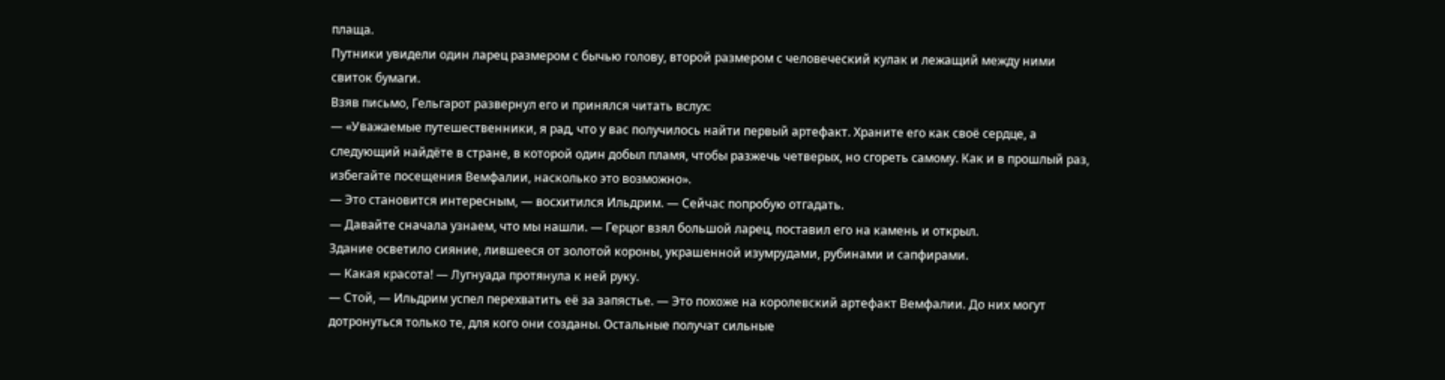плаща.
Путники увидели один ларец размером с бычью голову, второй размером с человеческий кулак и лежащий между ними свиток бумаги.
Взяв письмо, Гельгарот развернул его и принялся читать вслух:
— «Уважаемые путешественники, я рад, что у вас получилось найти первый артефакт. Храните его как своё сердце, а следующий найдёте в стране, в которой один добыл пламя, чтобы разжечь четверых, но сгореть самому. Как и в прошлый раз, избегайте посещения Вемфалии, насколько это возможно».
— Это становится интересным, — восхитился Ильдрим. — Сейчас попробую отгадать.
— Давайте сначала узнаем, что мы нашли. — Герцог взял большой ларец, поставил его на камень и открыл.
Здание осветило сияние, лившееся от золотой короны, украшенной изумрудами, рубинами и сапфирами.
— Какая красота! — Лугнуада протянула к ней руку.
— Стой, — Ильдрим успел перехватить её за запястье. — Это похоже на королевский артефакт Вемфалии. До них могут дотронуться только те, для кого они созданы. Остальные получат сильные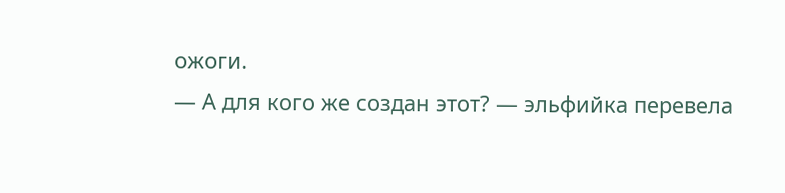ожоги.
— А для кого же создан этот? — эльфийка перевела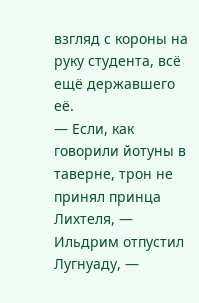взгляд с короны на руку студента, всё ещё державшего её.
— Если, как говорили йотуны в таверне, трон не принял принца Лихтеля, — Ильдрим отпустил Лугнуаду, —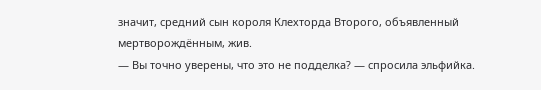значит, средний сын короля Клехторда Второго, объявленный мертворождённым, жив.
— Вы точно уверены, что это не подделка? — спросила эльфийка.